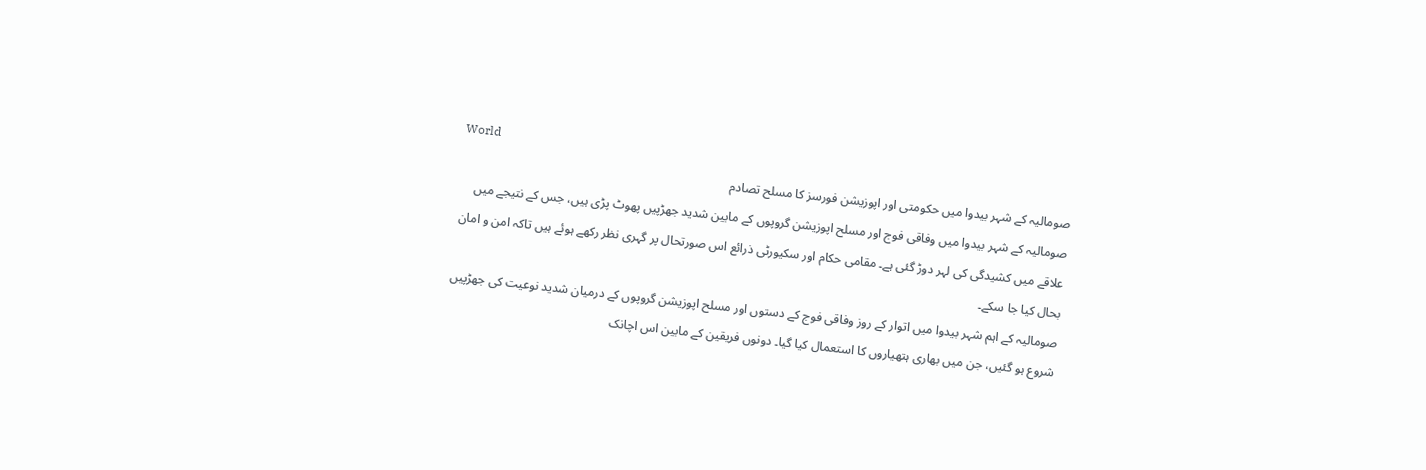World
صومالیہ کے شہر بیدوا میں حکومتی اور اپوزیشن فورسز کا مسلح تصادم
صومالیہ کے شہر بیدوا میں وفاقی فوج اور مسلح اپوزیشن گروپوں کے مابین شدید جھڑپیں پھوٹ پڑی ہیں، جس کے نتیجے میں علاقے میں کشیدگی کی لہر دوڑ گئی ہے۔ مقامی حکام اور سکیورٹی ذرائع اس صورتحال پر گہری نظر رکھے ہوئے ہیں تاکہ امن و امان بحال کیا جا سکے۔
صومالیہ کے اہم شہر بیدوا میں اتوار کے روز وفاقی فوج کے دستوں اور مسلح اپوزیشن گروپوں کے درمیان شدید نوعیت کی جھڑپیں شروع ہو گئیں، جن میں بھاری ہتھیاروں کا استعمال کیا گیا۔ دونوں فریقین کے مابین اس اچانک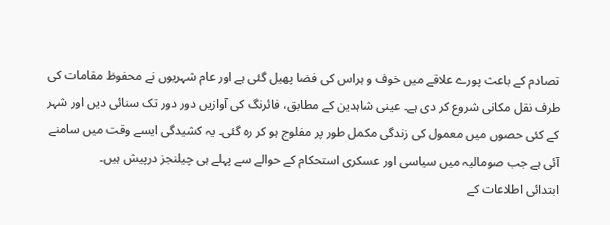تصادم کے باعث پورے علاقے میں خوف و ہراس کی فضا پھیل گئی ہے اور عام شہریوں نے محفوظ مقامات کی طرف نقل مکانی شروع کر دی ہے۔ عینی شاہدین کے مطابق، فائرنگ کی آوازیں دور دور تک سنائی دیں اور شہر کے کئی حصوں میں معمول کی زندگی مکمل طور پر مفلوج ہو کر رہ گئی۔ یہ کشیدگی ایسے وقت میں سامنے آئی ہے جب صومالیہ میں سیاسی اور عسکری استحکام کے حوالے سے پہلے ہی چیلنجز درپیش ہیں۔
ابتدائی اطلاعات کے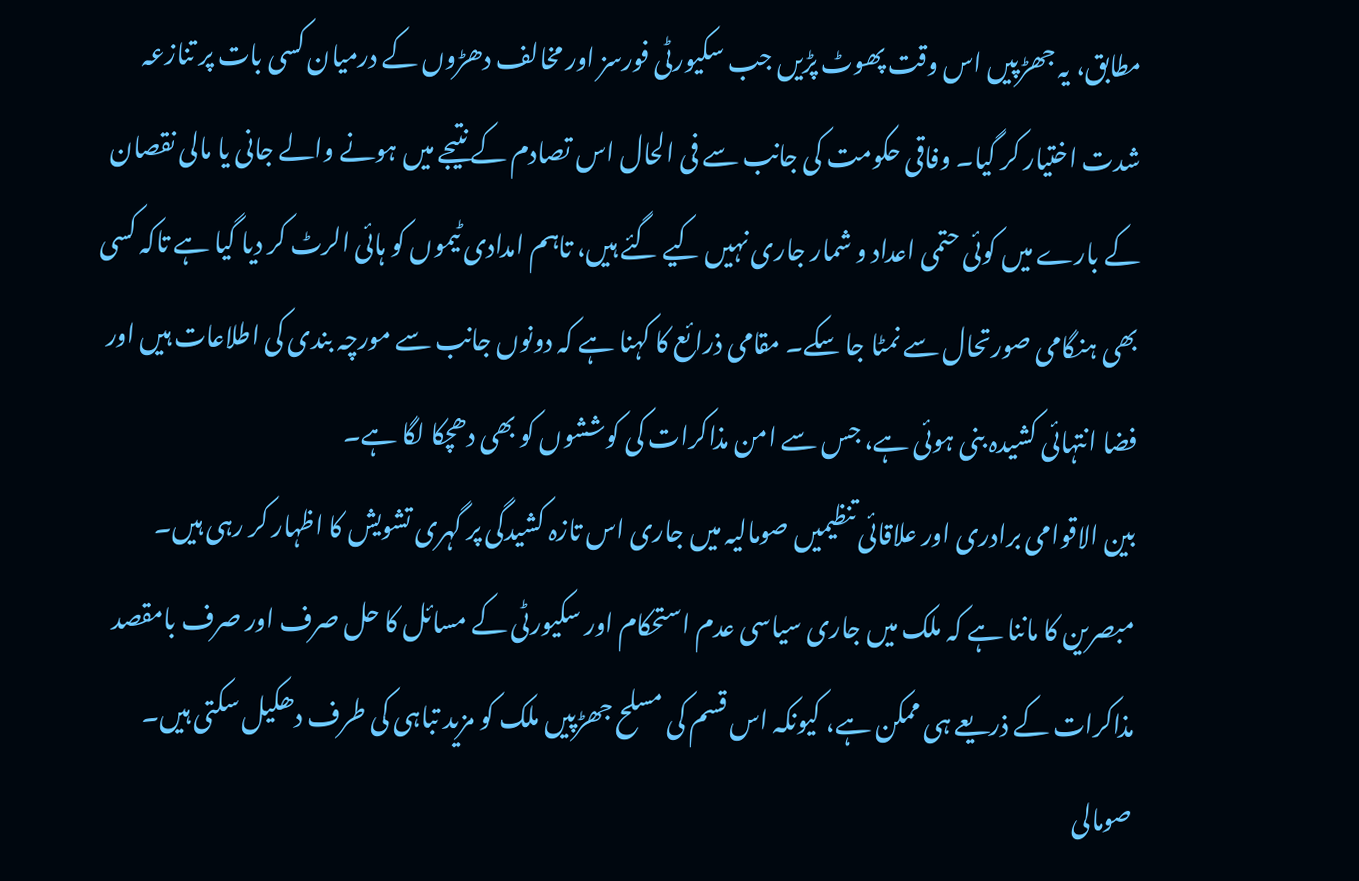مطابق، یہ جھڑپیں اس وقت پھوٹ پڑیں جب سکیورٹی فورسز اور مخالف دھڑوں کے درمیان کسی بات پر تنازعہ شدت اختیار کر گیا۔ وفاقی حکومت کی جانب سے فی الحال اس تصادم کے نتیجے میں ہونے والے جانی یا مالی نقصان کے بارے میں کوئی حتمی اعداد و شمار جاری نہیں کیے گئے ہیں، تاہم امدادی ٹیموں کو ہائی الرٹ کر دیا گیا ہے تاکہ کسی بھی ہنگامی صورتحال سے نمٹا جا سکے۔ مقامی ذرائع کا کہنا ہے کہ دونوں جانب سے مورچہ بندی کی اطلاعات ہیں اور فضا انتہائی کشیدہ بنی ہوئی ہے، جس سے امن مذاکرات کی کوششوں کو بھی دھچکا لگا ہے۔
بین الاقوامی برادری اور علاقائی تنظیمیں صومالیہ میں جاری اس تازہ کشیدگی پر گہری تشویش کا اظہار کر رہی ہیں۔ مبصرین کا ماننا ہے کہ ملک میں جاری سیاسی عدم استحکام اور سکیورٹی کے مسائل کا حل صرف اور صرف بامقصد مذاکرات کے ذریعے ہی ممکن ہے، کیونکہ اس قسم کی مسلح جھڑپیں ملک کو مزید تباہی کی طرف دھکیل سکتی ہیں۔ صومالی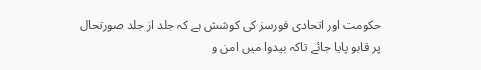حکومت اور اتحادی فورسز کی کوشش ہے کہ جلد از جلد صورتحال پر قابو پایا جائے تاکہ بیدوا میں امن و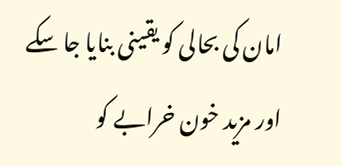امان کی بحالی کو یقینی بنایا جا سکے اور مزید خون خرابے کو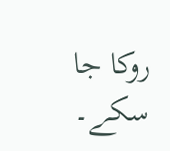روکا جا سکے۔